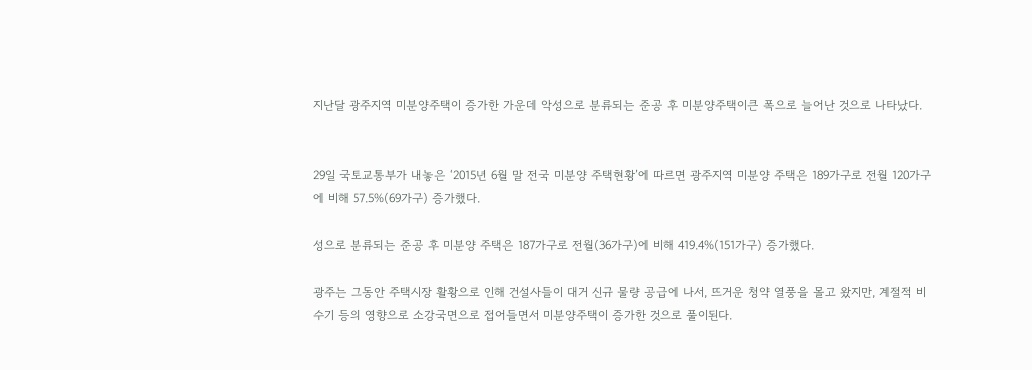지난달 광주지역 미분양주택이 증가한 가운데 악성으로 분류되는 준공 후 미분양주택이큰 폭으로 늘어난 것으로 나타났다.


29일 국토교통부가 내놓은 ‘2015년 6월 말 전국 미분양 주택현황’에 따르면 광주지역 미분양 주택은 189가구로 전월 120가구에 비해 57.5%(69가구) 증가했다.

성으로 분류되는 준공 후 미분양 주택은 187가구로 전월(36가구)에 비해 419.4%(151가구) 증가했다.

광주는 그동안 주택시장 활황으로 인해 건설사들이 대거 신규 물량 공급에 나서, 뜨거운 청약 열풍을 몰고 왔지만, 계절적 비수기 등의 영향으로 소강국면으로 접어들면서 미분양주택이 증가한 것으로 풀이된다.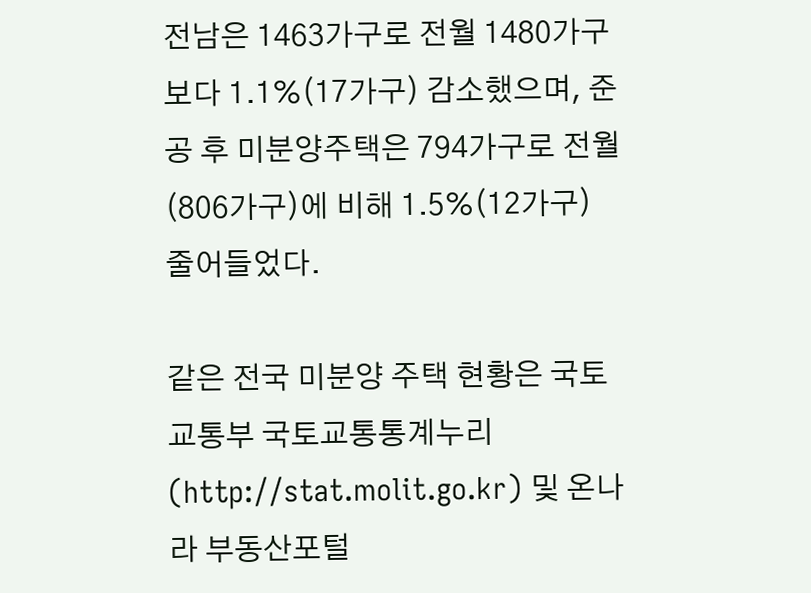전남은 1463가구로 전월 1480가구보다 1.1%(17가구) 감소했으며, 준공 후 미분양주택은 794가구로 전월(806가구)에 비해 1.5%(12가구) 줄어들었다.

같은 전국 미분양 주택 현황은 국토교통부 국토교통통계누리(http://stat.molit.go.kr) 및 온나라 부동산포털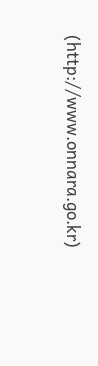(http://www.onnara.go.kr)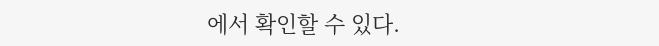에서 확인할 수 있다.